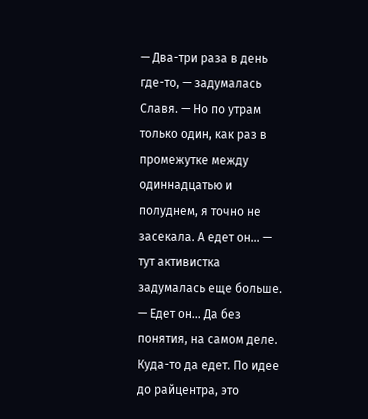— Два-три раза в день где-то, — задумалась Славя. — Но по утрам только один, как раз в промежутке между одиннадцатью и полуднем, я точно не засекала. А едет он… — тут активистка задумалась еще больше. — Едет он… Да без понятия, на самом деле. Куда-то да едет. По идее до райцентра, это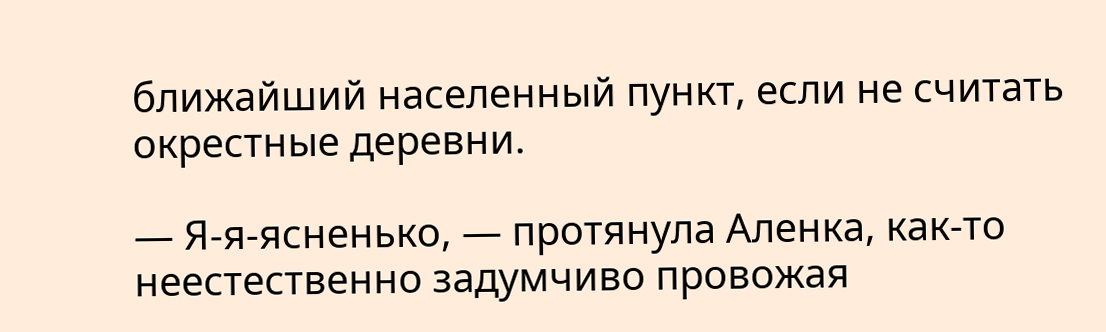ближайший населенный пункт, если не считать окрестные деревни.

— Я-я-ясненько, — протянула Аленка, как-то неестественно задумчиво провожая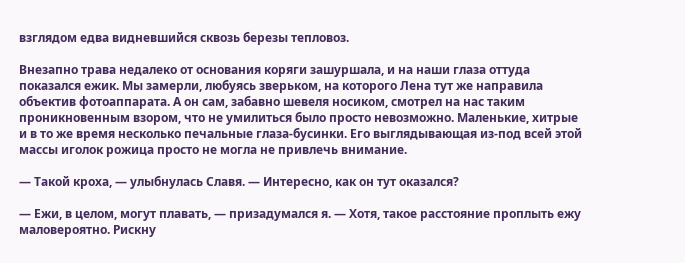взглядом едва видневшийся сквозь березы тепловоз.

Внезапно трава недалеко от основания коряги зашуршала, и на наши глаза оттуда показался ежик. Мы замерли, любуясь зверьком, на которого Лена тут же направила объектив фотоаппарата. А он сам, забавно шевеля носиком, смотрел на нас таким проникновенным взором, что не умилиться было просто невозможно. Маленькие, хитрые и в то же время несколько печальные глаза-бусинки. Его выглядывающая из-под всей этой массы иголок рожица просто не могла не привлечь внимание.

— Такой кроха, — улыбнулась Славя. — Интересно, как он тут оказался?

— Ежи, в целом, могут плавать, — призадумался я. — Хотя, такое расстояние проплыть ежу маловероятно. Рискну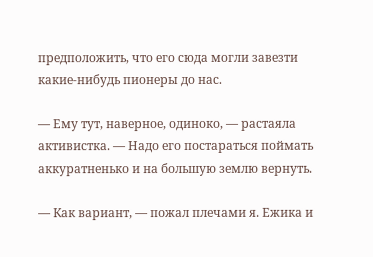предположить, что его сюда могли завезти какие-нибудь пионеры до нас.

— Ему тут, наверное, одиноко, — растаяла активистка. — Надо его постараться поймать аккуратненько и на большую землю вернуть.

— Как вариант, — пожал плечами я. Ежика и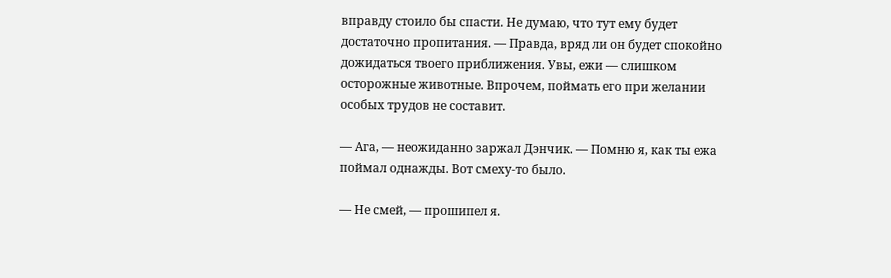вправду стоило бы спасти. Не думаю, что тут ему будет достаточно пропитания. — Правда, вряд ли он будет спокойно дожидаться твоего приближения. Увы, ежи — слишком осторожные животные. Впрочем, поймать его при желании особых трудов не составит.

— Ага, — неожиданно заржал Дэнчик. — Помню я, как ты ежа поймал однажды. Вот смеху-то было.

— Не смей, — прошипел я.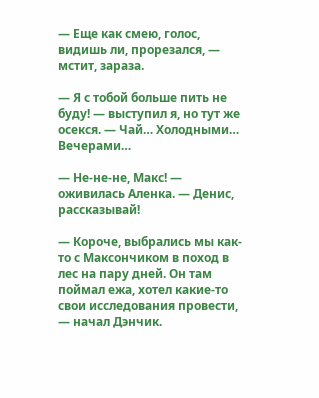— Еще как смею, голос, видишь ли, прорезался, — мстит, зараза.

— Я с тобой больше пить не буду! — выступил я, но тут же осекся. — Чай… Холодными… Вечерами…

— Не-не-не, Макс! — оживилась Аленка. — Денис, рассказывай!

— Короче, выбрались мы как-то с Максончиком в поход в лес на пару дней. Он там поймал ежа, хотел какие-то свои исследования провести, — начал Дэнчик.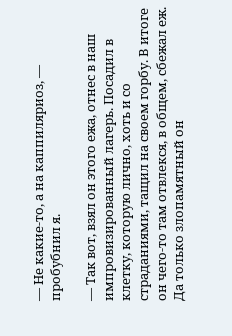— Не какие-то, а на каппиляриоз, — пробубнил я.

— Так вот, взял он этого ежа, отнес в наш импровизированный лагерь. Посадил в клетку, которую лично, хоть и со страданиями, тащил на своем горбу. В итоге он чего-то там отвлекся, в общем, сбежал еж. Да только злопамятный он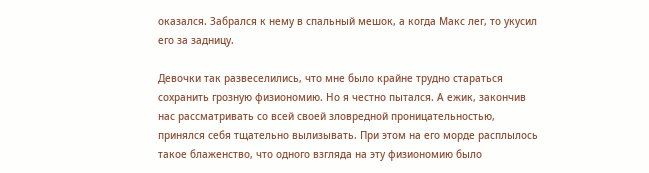оказался. Забрался к нему в спальный мешок, а когда Макс лег, то укусил его за задницу.

Девочки так развеселились, что мне было крайне трудно стараться сохранить грозную физиономию. Но я честно пытался. А ежик, закончив нас рассматривать со всей своей зловредной проницательностью, принялся себя тщательно вылизывать. При этом на его морде расплылось такое блаженство, что одного взгляда на эту физиономию было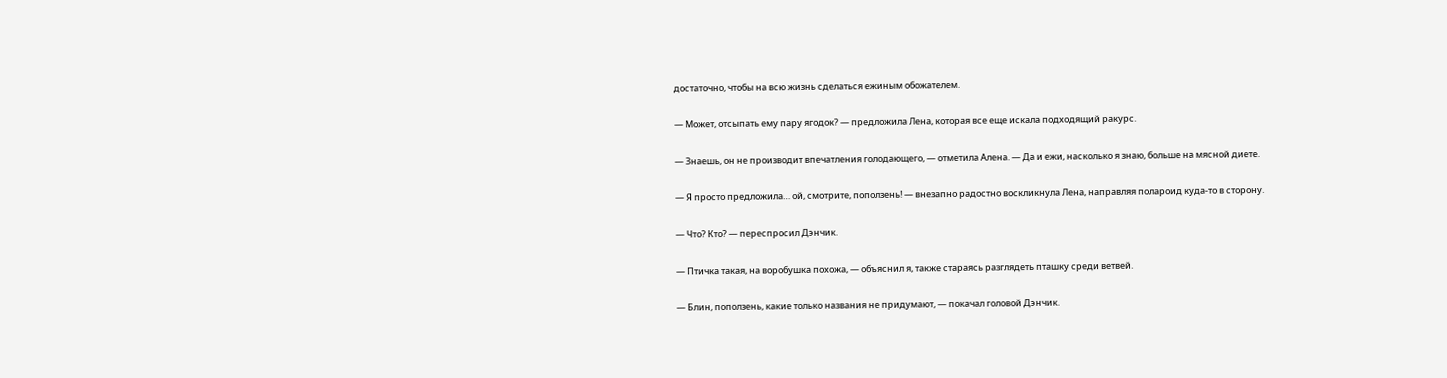достаточно, чтобы на всю жизнь сделаться ежиным обожателем.

— Может, отсыпать ему пару ягодок? — предложила Лена, которая все еще искала подходящий ракурс.

— Знаешь, он не производит впечатления голодающего, — отметила Алена. — Да и ежи, насколько я знаю, больше на мясной диете.

— Я просто предложила… ой, смотрите, поползень! — внезапно радостно воскликнула Лена, направляя полароид куда-то в сторону.

— Что? Кто? — переспросил Дэнчик.

— Птичка такая, на воробушка похожа, — объяснил я, также стараясь разглядеть пташку среди ветвей.

— Блин, поползень, какие только названия не придумают, — покачал головой Дэнчик.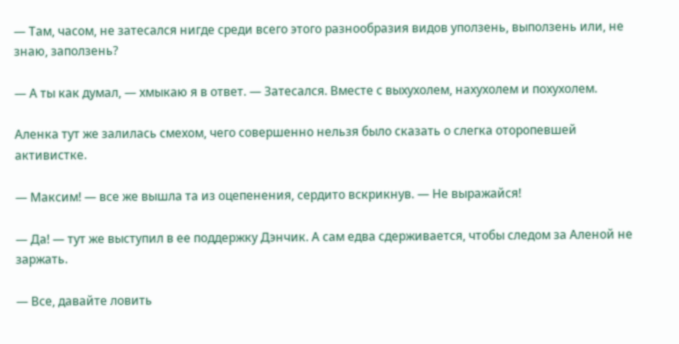— Там, часом, не затесался нигде среди всего этого разнообразия видов уползень, выползень или, не знаю, заползень?

— А ты как думал, — хмыкаю я в ответ. — Затесался. Вместе с выхухолем, нахухолем и похухолем.

Аленка тут же залилась смехом, чего совершенно нельзя было сказать о слегка оторопевшей активистке.

— Максим! — все же вышла та из оцепенения, сердито вскрикнув. — Не выражайся!

— Да! — тут же выступил в ее поддержку Дэнчик. А сам едва сдерживается, чтобы следом за Аленой не заржать.

— Все, давайте ловить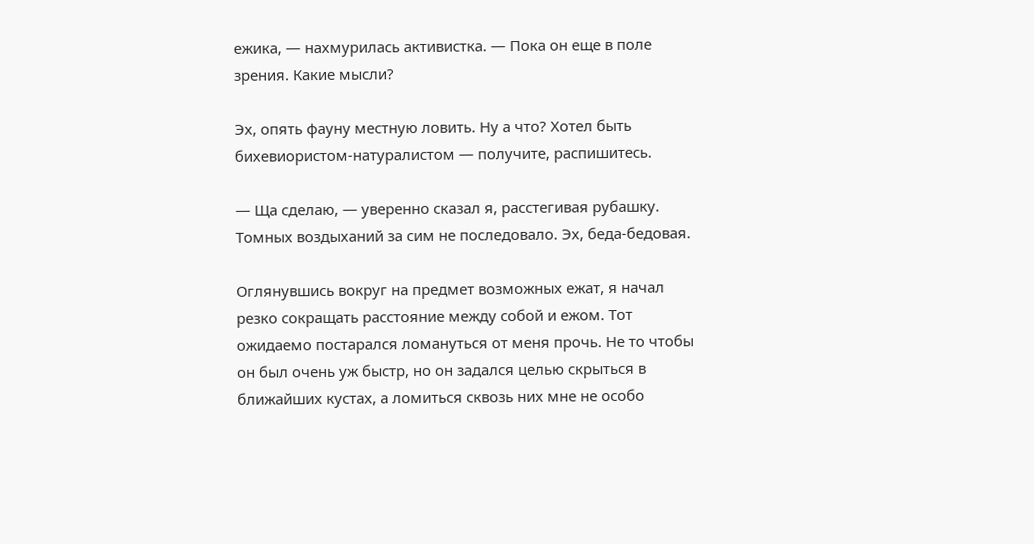ежика, — нахмурилась активистка. — Пока он еще в поле зрения. Какие мысли?

Эх, опять фауну местную ловить. Ну а что? Хотел быть бихевиористом-натуралистом — получите, распишитесь.

— Ща сделаю, — уверенно сказал я, расстегивая рубашку. Томных воздыханий за сим не последовало. Эх, беда-бедовая.

Оглянувшись вокруг на предмет возможных ежат, я начал резко сокращать расстояние между собой и ежом. Тот ожидаемо постарался ломануться от меня прочь. Не то чтобы он был очень уж быстр, но он задался целью скрыться в ближайших кустах, а ломиться сквозь них мне не особо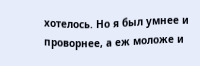хотелось. Но я был умнее и проворнее, а еж моложе и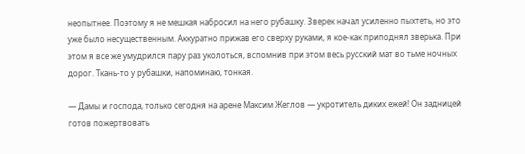неопытнее. Поэтому я не мешкая набросил на него рубашку. Зверек начал усиленно пыхтеть, но это уже было несущественным. Аккуратно прижав его сверху руками, я кое-как приподнял зверька. При этом я все же умудрился пару раз уколоться, вспомнив при этом весь русский мат во тьме ночных дорог. Ткань-то у рубашки, напоминаю, тонкая.

— Дамы и господа, только сегодня на арене Максим Жеглов — укротитель диких ежей! Он задницей готов пожертвовать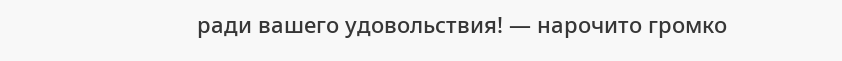ради вашего удовольствия! — нарочито громко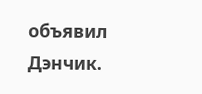объявил Дэнчик.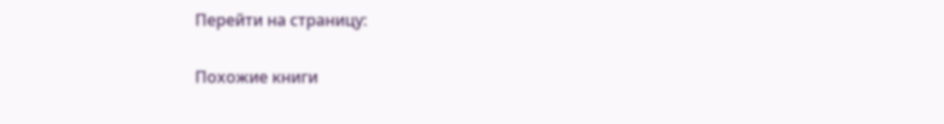Перейти на страницу:

Похожие книги